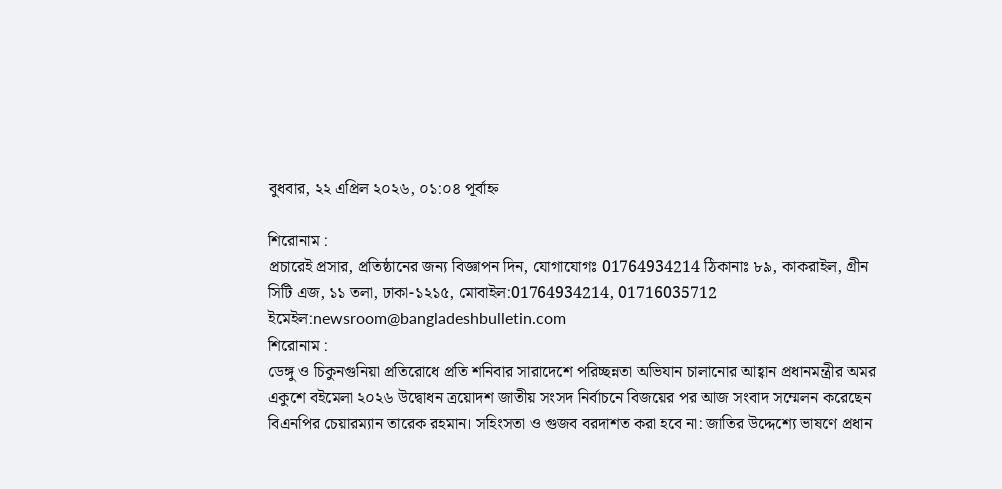বুধবার, ২২ এপ্রিল ২০২৬, ০১:০৪ পূর্বাহ্ন

শিরোনাম :
প্রচারেই প্রসার, প্রতিষ্ঠানের জন্য বিজ্ঞাপন দিন, যোগাযোগঃ 01764934214 ঠিকানাঃ ৮৯, কাকরাইল, গ্রীন সিটি এজ, ১১ তলা, ঢাকা-১২১৫, মোবাইল:01764934214, 01716035712 ইমেইল:newsroom@bangladeshbulletin.com
শিরোনাম :
ডেঙ্গু ও চিকুনগুনিয়া প্রতিরোধে প্রতি শনিবার সারাদেশে পরিচ্ছন্নতা অভিযান চালানোর আহ্বান প্রধানমন্ত্রীর অমর একুশে বইমেলা ২০২৬ উদ্বোধন ত্রয়োদশ জাতীয় সংসদ নির্বাচনে বিজয়ের পর আজ সংবাদ সম্মেলন করেছেন বিএনপির চেয়ারম্যান তারেক রহমান। সহিংসতা ও গুজব বরদাশত করা হবে না: জাতির উদ্দেশ্যে ভাষণে প্রধান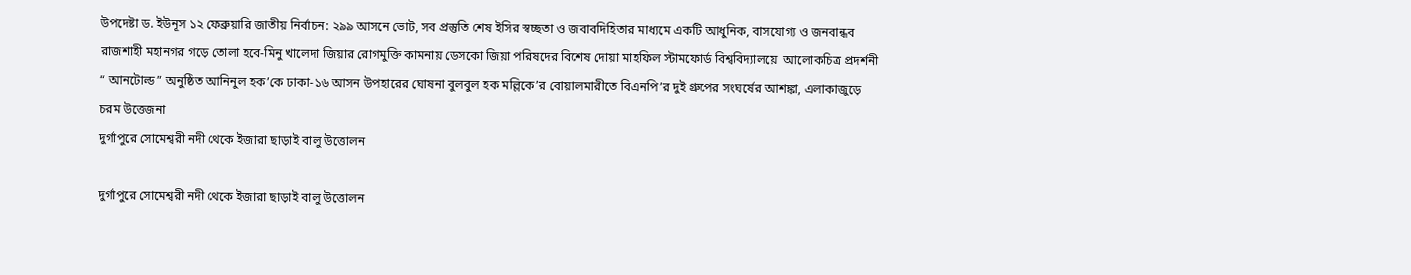উপদেষ্টা ড. ইউনূস ১২ ফেব্রুয়ারি জাতীয় নির্বাচন: ২৯৯ আসনে ভোট, সব প্রস্তুতি শেষ ইসির স্বচ্ছতা ও জবাবদিহিতার মাধ্যমে একটি আধুনিক, বাসযোগ্য ও জনবান্ধব রাজশাহী মহানগর গড়ে তোলা হবে-মিনু খালেদা জিয়ার রোগমুক্তি কামনায় ডেসকো জিয়া পরিষদের বিশেষ দোয়া মাহফিল স্টামফোর্ড বিশ্ববিদ্যালয়ে  আলোকচিত্র প্রদর্শনী “ আনটোল্ড” অনুষ্ঠিত আনিনুল হক’কে ঢাকা-১৬ আসন উপহারের ঘোষনা বুলবুল হক মল্লিকে’র বোয়ালমারীতে বিএনপি’র দুই গ্রুপের সংঘর্ষের আশঙ্কা, এলাকাজুড়ে চরম উত্তেজনা
দুর্গাপুরে সোমেশ্বরী নদী থেকে ইজারা ছাড়াই বালু উত্তোলন

দুর্গাপুরে সোমেশ্বরী নদী থেকে ইজারা ছাড়াই বালু উত্তোলন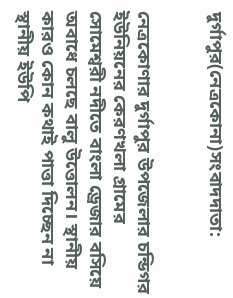দুর্গাপুর(নেত্রকোনা)সংবাদদাতা:


নেত্রকোণার দুর্গাপুর উপজেলার চন্ডিগর ইউনিয়নের কেরণখলা গ্রামের সোমেশ্বরী নদীতে বাংলা ড্রেজার বসিয়ে অবাধে চলছে বালু উত্তোলন। স্থানীয় কারও কোন কথাই পাত্তা দিচ্ছেন না স্থানীয় ইউপি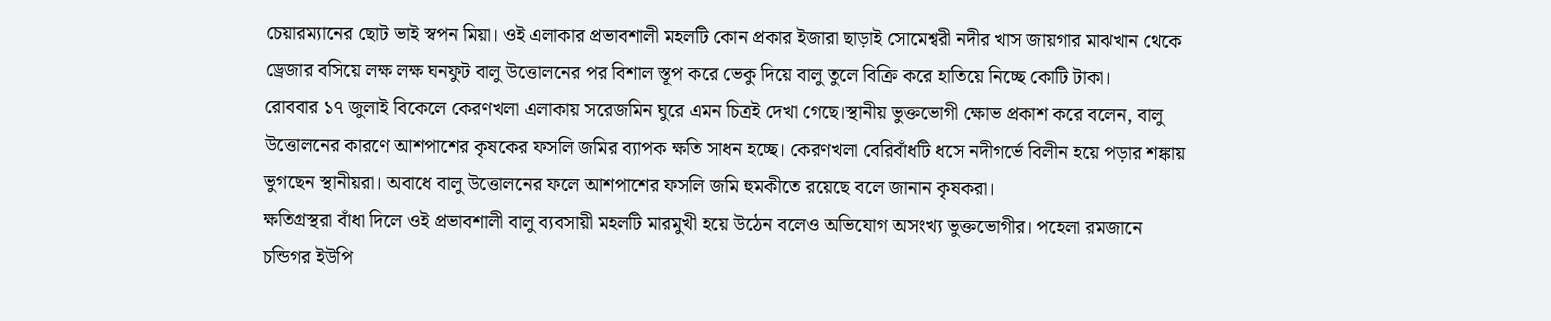চেয়ারম্যানের ছোট ভাই স্বপন মিয়া। ওই এলাকার প্রভাবশালী মহলটি কোন প্রকার ইজারা ছাড়াই সোমেশ্বরী নদীর খাস জায়গার মাঝখান থেকে ড্রেজার বসিয়ে লক্ষ লক্ষ ঘনফুট বালু উত্তোলনের পর বিশাল স্তূপ করে ভেকু দিয়ে বালু তুলে বিক্রি করে হাতিয়ে নিচ্ছে কোটি টাকা।
রোববার ১৭ জুলাই বিকেলে কেরণখলা এলাকায় সরেজমিন ঘুরে এমন চিত্রই দেখা গেছে।স্থানীয় ভুক্তভোগী ক্ষোভ প্রকাশ করে বলেন, বালু উত্তোলনের কারণে আশপাশের কৃষকের ফসলি জমির ব্যাপক ক্ষতি সাধন হচ্ছে। কেরণখলা বেরিবাঁধটি ধসে নদীগর্ভে বিলীন হয়ে পড়ার শঙ্কায় ভুগছেন স্থানীয়রা। অবাধে বালু উত্তোলনের ফলে আশপাশের ফসলি জমি হুমকীতে রয়েছে বলে জানান কৃষকরা।
ক্ষতিগ্রস্থরা বাঁধা দিলে ওই প্রভাবশালী বালু ব্যবসায়ী মহলটি মারমুখী হয়ে উঠেন বলেও অভিযোগ অসংখ্য ভুক্তভোগীর। পহেলা রমজানে চন্ডিগর ইউপি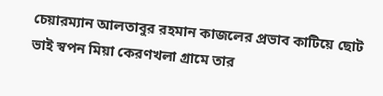চেয়ারম্যান আলতাবুর রহমান কাজলের প্রভাব কাটিয়ে ছোট ভাই স্বপন মিয়া কেরণখলা গ্রামে তার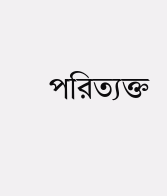পরিত্যক্ত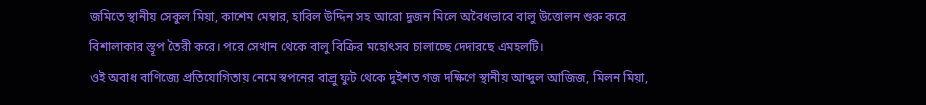জমিতে স্থানীয় সেকুল মিয়া, কাশেম মেম্বার, হাবিল উদ্দিন সহ আরো দুজন মিলে অবৈধভাবে বালু উত্তোলন শুরু করে বিশালাকার স্তূপ তৈরী করে। পরে সেখান থেকে বালু বিক্রির মহোৎসব চালাচ্ছে দেদারছে এমহলটি।
ওই অবাধ বাণিজ্যে প্রতিযোগিতায় নেমে স্বপনের বাল্রু ফুট থেকে দুইশত গজ দক্ষিণে স্থানীয় আব্দুল আজিজ, মিলন মিয়া,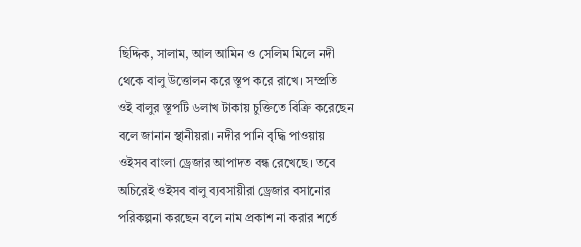ছিদ্দিক, সালাম, আল আমিন ও সেলিম মিলে নদী থেকে বালু উত্তোলন করে স্তূপ করে রাখে। সম্প্রতি ওই বালুর স্তূপটি ৬লাখ টাকায় চুক্তিতে বিক্রি করেছেন বলে জানান স্থানীয়রা। নদীর পানি বৃদ্ধি পাওয়ায় ওইসব বাংলা ড্রেজার আপাদত বন্ধ রেখেছে। তবে অচিরেই ওইসব বালু ব্যবসায়ীরা ড্রেজার বসানোর পরিকল্পনা করছেন বলে নাম প্রকাশ না করার শর্তে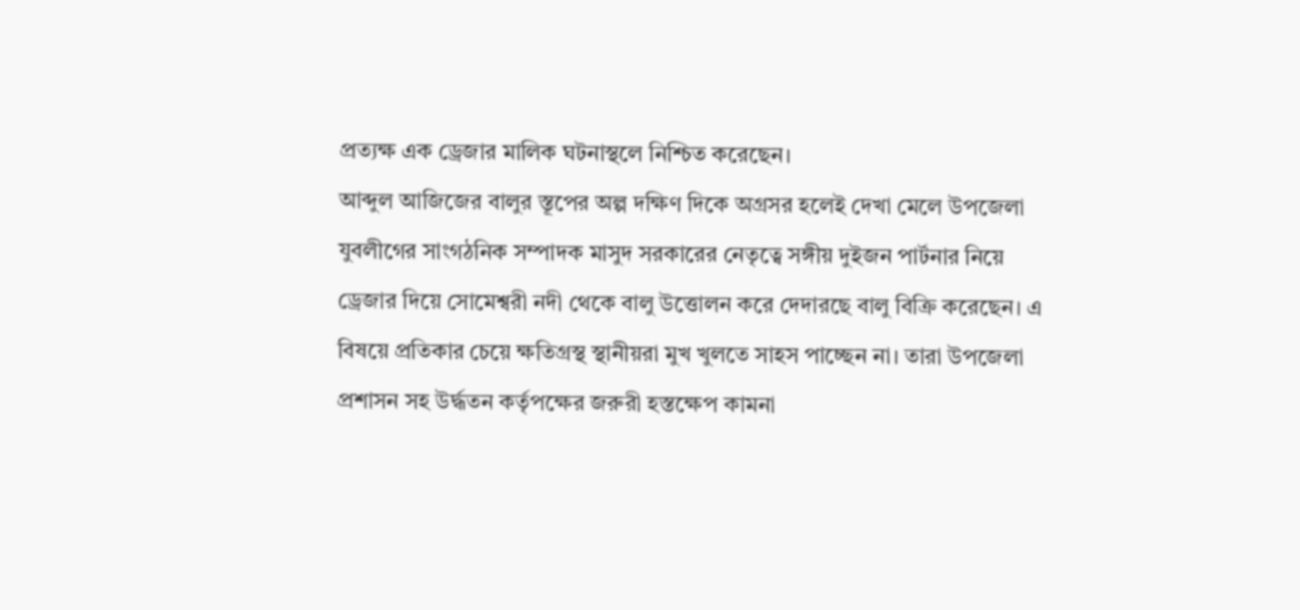প্রত্যক্ষ এক ড্রেজার মালিক ঘটনাস্থলে নিশ্চিত করেছেন।
আব্দুল আজিজের বালুর স্তূপের অল্প দক্ষিণ দিকে অগ্রসর হলেই দেখা মেলে উপজেলা যুবলীগের সাংগঠনিক সম্পাদক মাসুদ সরকারের নেতৃত্বে সঙ্গীয় দুইজন পার্টনার নিয়ে ড্রেজার দিয়ে সোমেশ্বরী নদী থেকে বালু উত্তোলন করে দেদারছে বালু বিক্রি করেছেন। এ বিষয়ে প্রতিকার চেয়ে ক্ষতিগ্রস্থ স্থানীয়রা মুখ খুলতে সাহস পাচ্ছেন না। তারা উপজেলা প্রশাসন সহ উর্দ্ধতন কর্তৃপক্ষের জরুরী হস্তক্ষেপ কামনা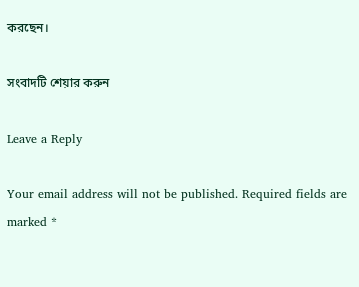করছেন।

সংবাদটি শেয়ার করুন

Leave a Reply

Your email address will not be published. Required fields are marked *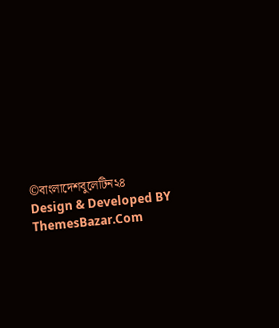©বাংলাদেশবুলেটিন২৪
Design & Developed BY ThemesBazar.Com